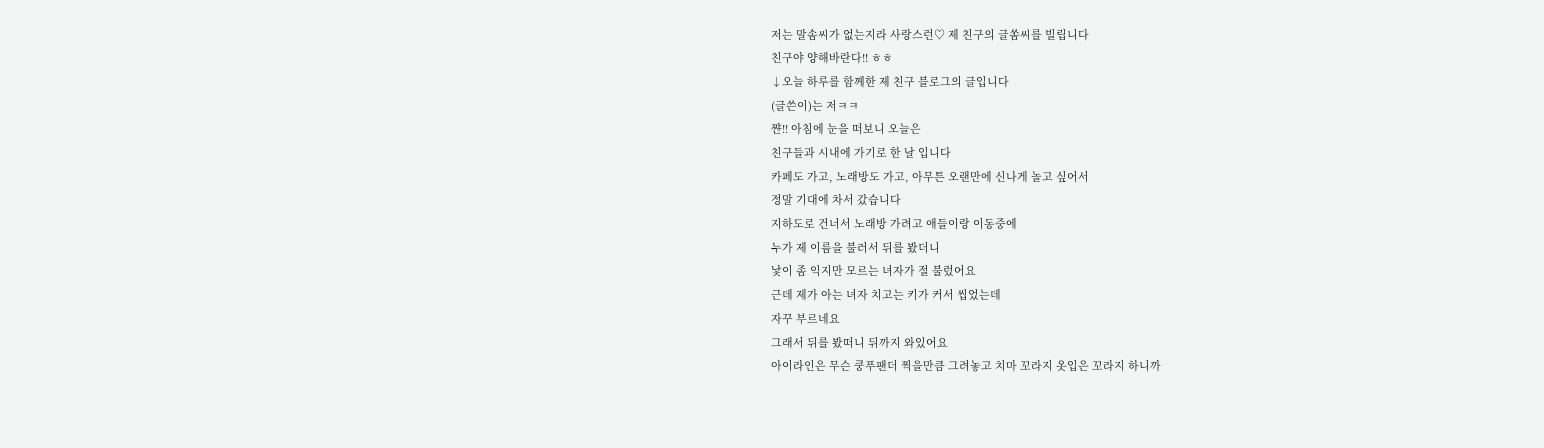저는 말솜씨가 없는지라 사랑스런♡ 제 친구의 글쏨씨를 빌립니다
친구야 양해바란다!! ㅎㅎ
↓오늘 하루를 함께한 제 친구 블로그의 글입니다
(글쓴이)는 저ㅋㅋ
쨘!! 아침에 눈을 떠보니 오늘은
친구들과 시내에 가기로 한 날 입니다
카페도 가고, 노래방도 가고, 아무튼 오랜만에 신나게 놀고 싶어서
정말 기대에 차서 갔습니다
지하도로 건너서 노래방 가려고 애들이랑 이동중에
누가 제 이름을 불러서 뒤를 봤더니
낯이 좀 익지만 모르는 녀자가 절 불렀어요
근데 제가 아는 녀자 치고는 키가 커서 씹었는데
자꾸 부르네요
그래서 뒤를 봤떠니 뒤까지 와있어요
아이라인은 무슨 쿵푸팬더 찍을만큼 그려놓고 치마 꼬라지 옷입은 꼬라지 하니까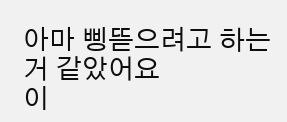아마 삥뜯으려고 하는거 같았어요
이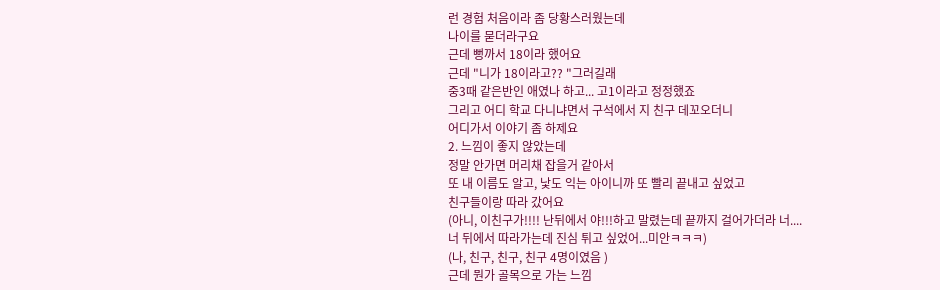런 경험 처음이라 좀 당황스러웠는데
나이를 묻더라구요
근데 뻥까서 18이라 했어요
근데 "니가 18이라고?? "그러길래
중3때 같은반인 애였나 하고... 고1이라고 정정했죠
그리고 어디 학교 다니냐면서 구석에서 지 친구 데꼬오더니
어디가서 이야기 좀 하제요
2. 느낌이 좋지 않았는데
정말 안가면 머리채 잡을거 같아서
또 내 이름도 알고, 낯도 익는 아이니까 또 빨리 끝내고 싶었고
친구들이랑 따라 갔어요
(아니, 이친구가!!!! 난뒤에서 야!!!하고 말렸는데 끝까지 걸어가더라 너....
너 뒤에서 따라가는데 진심 튀고 싶었어...미안ㅋㅋㅋ)
(나, 친구, 친구, 친구 4명이였음 )
근데 뭔가 골목으로 가는 느낌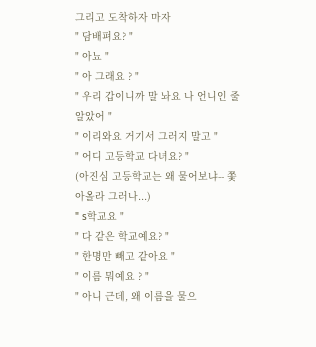그리고 도착하자 마자
" 담배펴요? "
" 아뇨 "
" 아 그래요 ? "
" 우리 갑이니까 말 놔요 나 언니인 줄 알았어 "
" 이리와요 거기서 그러지 말고 "
" 어디 고등학교 다녀요? "
(아진심 고등학교는 왜 물어보냐-- 쫓아올라 그러나...)
" s학교요 "
" 다 같은 학교예요? "
" 한명만 빼고 같아요 "
" 이름 뭐예요 ? "
" 아니 근데, 왜 이름을 물으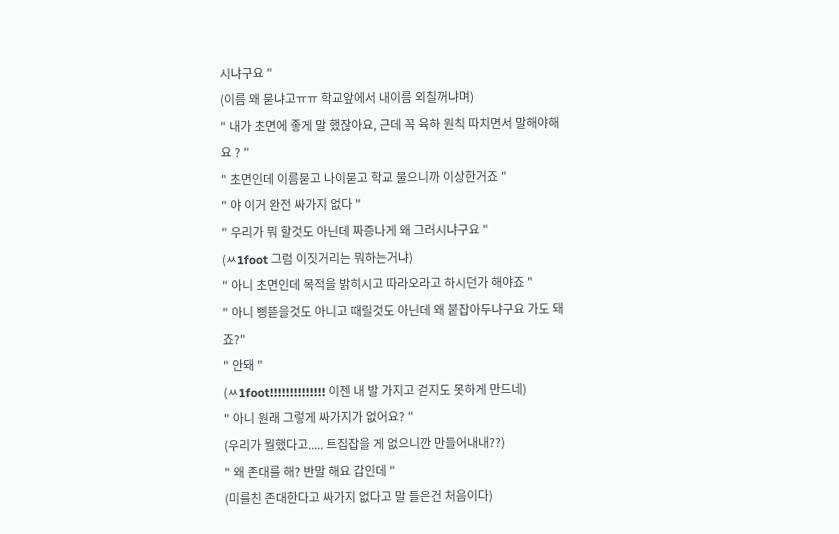시냐구요 "
(이름 왜 묻냐고ㅠㅠ 학교앞에서 내이름 외칠꺼냐며)
" 내가 초면에 좋게 말 했잖아요, 근데 꼭 육하 원칙 따치면서 말해야해요 ? "
" 초면인데 이름묻고 나이묻고 학교 물으니까 이상한거죠 "
" 야 이거 완전 싸가지 없다 "
" 우리가 뭐 할것도 아닌데 짜증나게 왜 그러시냐구요 "
(ㅆ1foot 그럼 이짓거리는 뭐하는거냐)
" 아니 초면인데 목적을 밝히시고 따라오라고 하시던가 해야죠 "
" 아니 삥뜯을것도 아니고 때릴것도 아닌데 왜 붙잡아두냐구요 가도 돼죠?"
" 안돼 "
(ㅆ1foot!!!!!!!!!!!!!! 이젠 내 발 가지고 걷지도 못하게 만드네)
" 아니 원래 그렇게 싸가지가 없어요? "
(우리가 뭘했다고..... 트집잡을 게 없으니깐 만들어내내??)
" 왜 존대를 해? 반말 해요 갑인데 "
(미를친 존대한다고 싸가지 없다고 말 들은건 처음이다)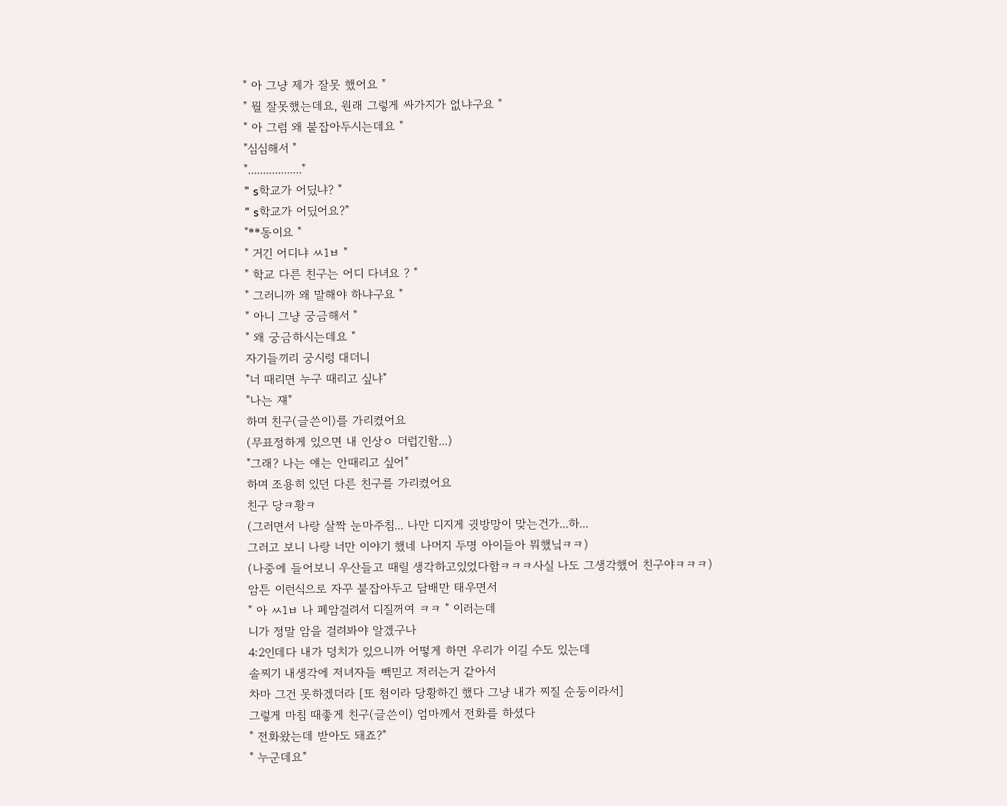" 아 그냥 제가 잘못 했어요 "
" 뭘 잘못했는데요, 원래 그렇게 싸가지가 없냐구요 "
" 아 그럼 왜 붙잡아두시는데요 "
"심심해서 "
".................."
" s학교가 어딨냐? "
" s학교가 어딨어요?"
"**동이요 "
" 거긴 어디냐 ㅆ1ㅂ "
" 학교 다른 친구는 어디 다녀요 ? "
" 그러니까 왜 말해야 하냐구요 "
" 아니 그냥 궁금해서 "
" 왜 궁금하시는데요 "
자기들끼리 궁시렁 대더니
"너 때리면 누구 때리고 싶냐"
"나는 쟤"
하며 친구(글쓴이)를 가리켰어요
(무표정하게 있으면 내 인상ㅇ 더럽긴함...)
"그래? 나는 얘는 안때리고 싶어"
하며 조용히 있던 다른 친구를 가리켰어요
친구 당ㅋ황ㅋ
(그러면서 나랑 살짝 눈마주침... 나만 디지게 귓방망이 맞는건가...하...
그러고 보니 나랑 너만 이야기 했네 나머지 두명 아이들아 뭐했닠ㅋㅋ)
(나중에 들어보니 우산들고 때릴 생각하고있었다함ㅋㅋㅋ사실 나도 그생각했어 친구야ㅋㅋㅋ)
암튼 이런식으로 자꾸 붙잡아두고 담배만 태우면서
" 아 ㅆ1ㅂ 나 폐암걸려서 디질꺼여 ㅋㅋ " 이러는데
니가 정말 암을 걸려봐야 알겠구나
4:2인데다 내가 덩치가 있으니까 어떻게 하면 우리가 이길 수도 있는데
솔찌기 내생각에 저녀자들 빽믿고 저러는거 같아서
차마 그건 못하겠더라 [또 첨이라 당황하긴 했다 그냥 내가 찌질 순둥이라서]
그렇게 마침 때좋게 친구(글쓴이) 엄마께서 전화를 하셨다
" 전화왔는데 받아도 돼죠?"
" 누군데요"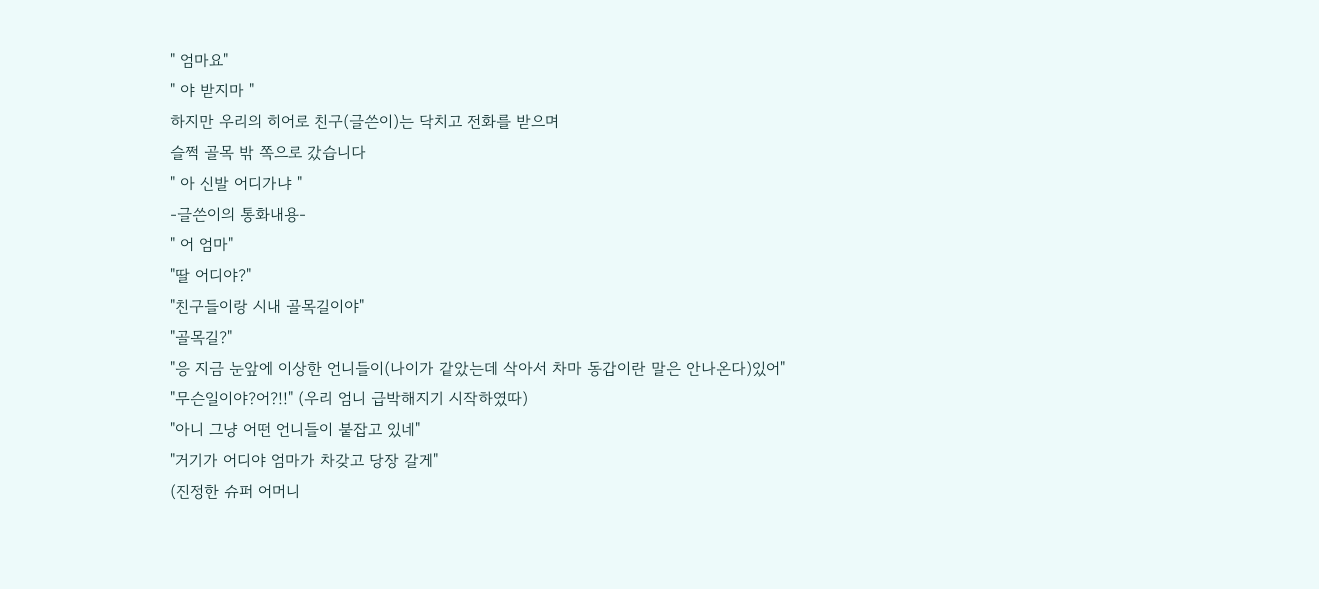" 엄마요"
" 야 받지마 "
하지만 우리의 히어로 친구(글쓴이)는 닥치고 전화를 받으며
슬쩍 골목 밖 쪽으로 갔습니다
" 아 신발 어디가냐 "
-글쓴이의 통화내용-
" 어 엄마"
"딸 어디야?"
"친구들이랑 시내 골목길이야"
"골목길?"
"응 지금 눈앞에 이상한 언니들이(나이가 같았는데 삭아서 차마 동갑이란 말은 안나온다)있어"
"무슨일이야?어?!!" (우리 엄니 급박해지기 시작하였따)
"아니 그냥 어떤 언니들이 붙잡고 있네"
"거기가 어디야 엄마가 차갖고 당장 갈게"
(진정한 슈퍼 어머니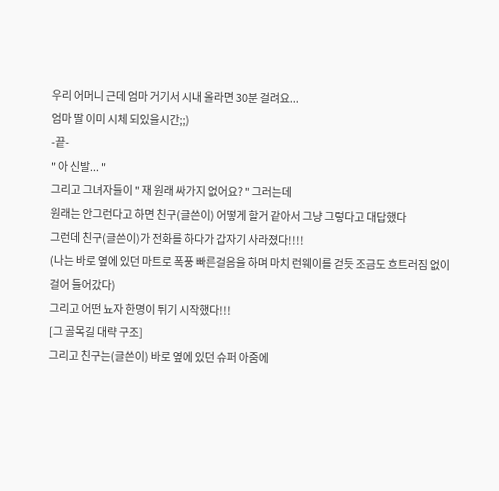우리 어머니 근데 엄마 거기서 시내 올라면 30분 걸려요...
엄마 딸 이미 시체 되있을시간;;)
-끝-
" 아 신발... "
그리고 그녀자들이 " 재 원래 싸가지 없어요? " 그러는데
원래는 안그런다고 하면 친구(글쓴이) 어떻게 할거 같아서 그냥 그렇다고 대답했다
그런데 친구(글쓴이)가 전화를 하다가 갑자기 사라졌다!!!!
(나는 바로 옆에 있던 마트로 폭풍 빠른걸음을 하며 마치 런웨이를 걷듯 조금도 흐트러짐 없이
걸어 들어갔다)
그리고 어떤 뇨자 한명이 튀기 시작했다!!!
[그 골목길 대략 구조]
그리고 친구는(글쓴이) 바로 옆에 있던 슈퍼 아줌에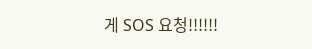게 SOS 요청!!!!!!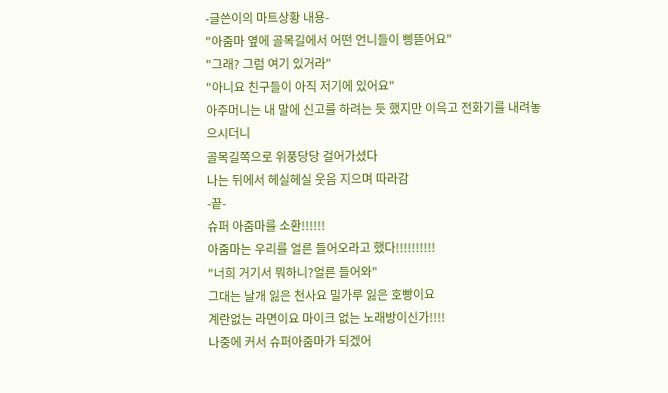-글쓴이의 마트상황 내용-
"아줌마 옆에 골목길에서 어떤 언니들이 삥뜯어요"
"그래? 그럼 여기 있거라"
"아니요 친구들이 아직 저기에 있어요"
아주머니는 내 말에 신고를 하려는 듯 했지만 이윽고 전화기를 내려놓으시더니
골목길쪽으로 위풍당당 걸어가셨다
나는 뒤에서 헤실헤실 웃음 지으며 따라감
-끝-
슈퍼 아줌마를 소환!!!!!!
아줌마는 우리를 얼른 들어오라고 했다!!!!!!!!!!
"너희 거기서 뭐하니?얼른 들어와"
그대는 날개 잃은 천사요 밀가루 잃은 호빵이요
계란없는 라면이요 마이크 없는 노래방이신가!!!!
나중에 커서 슈퍼아줌마가 되겠어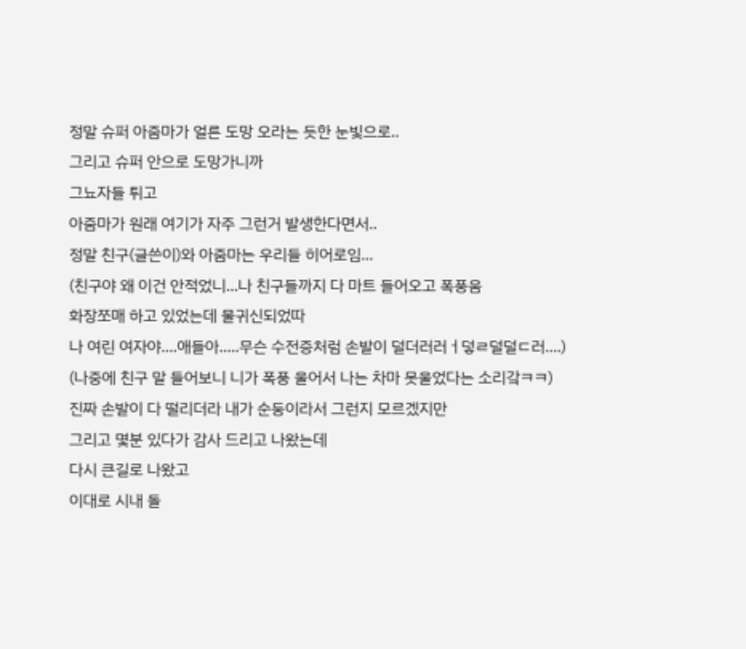정말 슈퍼 아줌마가 얼른 도망 오라는 듯한 눈빛으로..
그리고 슈퍼 안으로 도망가니까
그뇨자들 튀고
아줌마가 원래 여기가 자주 그런거 발생한다면서..
정말 친구(글쓴이)와 아줌마는 우리들 히어로임...
(친구야 왜 이건 안적었니...나 친구들까지 다 마트 들어오고 폭풍움
화장쪼매 하고 있었는데 물귀신되었따
나 여린 여자야....애들아.....무슨 수전증처럼 손발이 덜더러러ㅓ덯ㄹ덜덜ㄷ러....)
(나중에 친구 말 들어보니 니가 폭풍 울어서 나는 차마 못울었다는 소리갘ㅋㅋ)
진짜 손발이 다 떨리더라 내가 순둥이라서 그런지 모르겠지만
그리고 몇분 있다가 감사 드리고 나왔는데
다시 큰길로 나왔고
이대로 시내 돌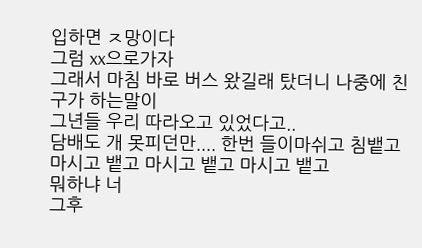입하면 ㅈ망이다
그럼 xx으로가자
그래서 마침 바로 버스 왔길래 탔더니 나중에 친구가 하는말이
그년들 우리 따라오고 있었다고..
담배도 개 못피던만.... 한번 들이마쉬고 침뱉고 마시고 뱉고 마시고 뱉고 마시고 뱉고
뭐하냐 너
그후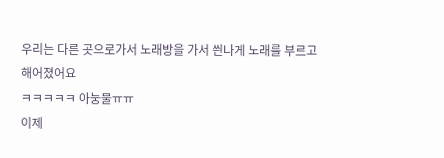우리는 다른 곳으로가서 노래방을 가서 씐나게 노래를 부르고 해어졌어요
ㅋㅋㅋㅋㅋ 아눙물ㅠㅠ
이제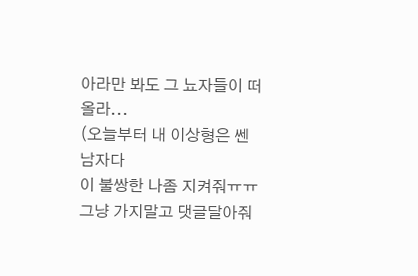아라만 봐도 그 뇨자들이 떠올라...
(오늘부터 내 이상형은 쎈남자다
이 불쌍한 나좀 지켜줘ㅠㅠ
그냥 가지말고 댓글달아줘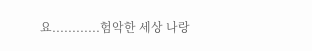요............험악한 세상 나랑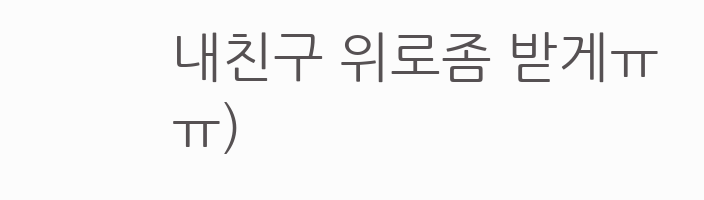내친구 위로좀 받게ㅠㅠ)